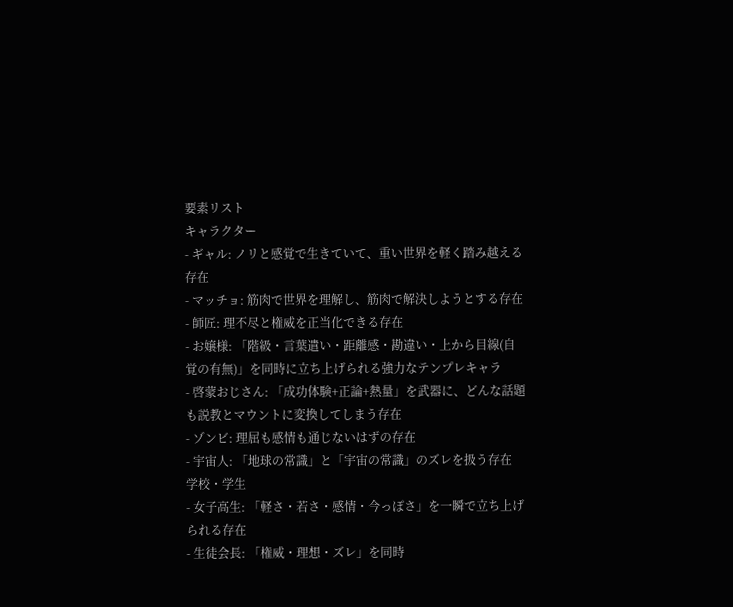要素リスト
キャラクター
- ギャル: ノリと感覚で生きていて、重い世界を軽く踏み越える存在
- マッチョ: 筋肉で世界を理解し、筋肉で解決しようとする存在
- 師匠: 理不尽と権威を正当化できる存在
- お嬢様: 「階級・言葉遣い・距離感・勘違い・上から目線(自覚の有無)」を同時に立ち上げられる強力なテンプレキャラ
- 啓蒙おじさん: 「成功体験+正論+熱量」を武器に、どんな話題も説教とマウントに変換してしまう存在
- ゾンビ: 理屈も感情も通じないはずの存在
- 宇宙人: 「地球の常識」と「宇宙の常識」のズレを扱う存在
学校・学生
- 女子高生: 「軽さ・若さ・感情・今っぽさ」を一瞬で立ち上げられる存在
- 生徒会長: 「権威・理想・ズレ」を同時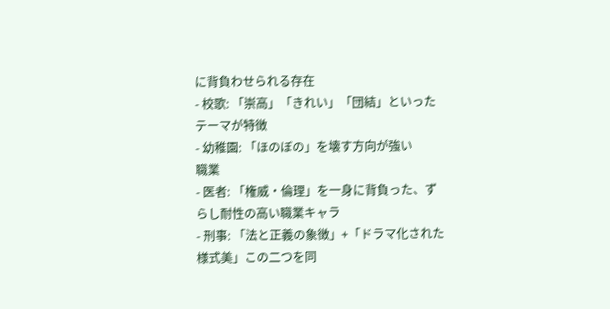に背負わせられる存在
- 校歌: 「崇高」「きれい」「団結」といったテーマが特徴
- 幼稚園: 「ほのぼの」を壊す方向が強い
職業
- 医者: 「権威・倫理」を一身に背負った、ずらし耐性の高い職業キャラ
- 刑事: 「法と正義の象徴」+「ドラマ化された様式美」この二つを同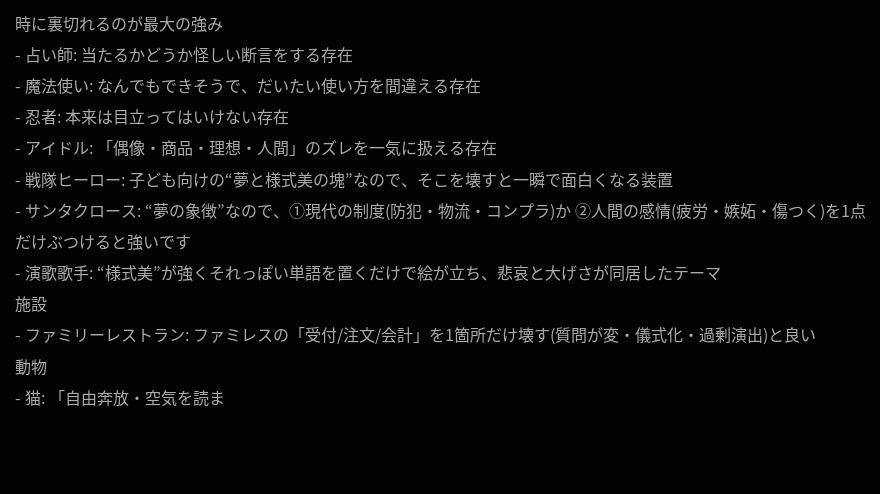時に裏切れるのが最大の強み
- 占い師: 当たるかどうか怪しい断言をする存在
- 魔法使い: なんでもできそうで、だいたい使い方を間違える存在
- 忍者: 本来は目立ってはいけない存在
- アイドル: 「偶像・商品・理想・人間」のズレを一気に扱える存在
- 戦隊ヒーロー: 子ども向けの“夢と様式美の塊”なので、そこを壊すと一瞬で面白くなる装置
- サンタクロース: “夢の象徴”なので、①現代の制度(防犯・物流・コンプラ)か ②人間の感情(疲労・嫉妬・傷つく)を1点だけぶつけると強いです
- 演歌歌手: “様式美”が強くそれっぽい単語を置くだけで絵が立ち、悲哀と大げさが同居したテーマ
施設
- ファミリーレストラン: ファミレスの「受付/注文/会計」を1箇所だけ壊す(質問が変・儀式化・過剰演出)と良い
動物
- 猫: 「自由奔放・空気を読ま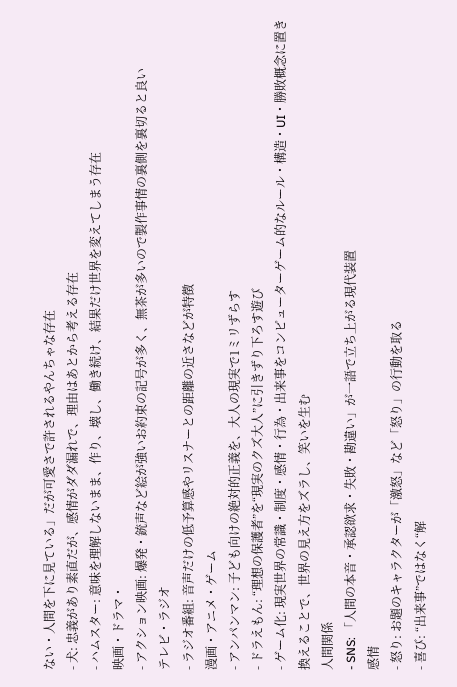ない・人間を下に見ている」だが可愛さで許されるやんちゃな存在
- 犬: 忠義があり素直だが、感情がダダ漏れで、理由はあとから考える存在
- ハムスター: 意味を理解しないまま、作り、壊し、働き続け、結果だけ世界を変えてしまう存在
映画・ドラマ・
- アクション映画: 爆発・銃声など絵が強いお約束の記号が多く、無茶が多いので製作事情の裏側を裏切ると良い
テレビ・ラジオ
- ラジオ番組: 音声だけの低予算感やリスナーとの距離の近さなどが特徴
漫画・アニメ・ゲーム
- アンパンマン: 子ども向けの絶対的正義を、大人の現実で1ミリずらす
- ドラえもん: “理想の保護者”を“現実のクズ大人”に引きずり下ろす遊び
- ゲーム化: 現実世界の常識・制度・感情・行為・出来事をコンピューターゲーム的なルール・構造・UI・勝敗概念に置き換えることで、世界の見え方をズラし、笑いを生む
人間関係
- SNS: 「人間の本音・承認欲求・失敗・勘違い」が一語で立ち上がる現代装置
感情
- 怒り: お題のキャラクターが「激怒」など「怒り」の行動を取る
- 喜び: “出来事”ではなく“解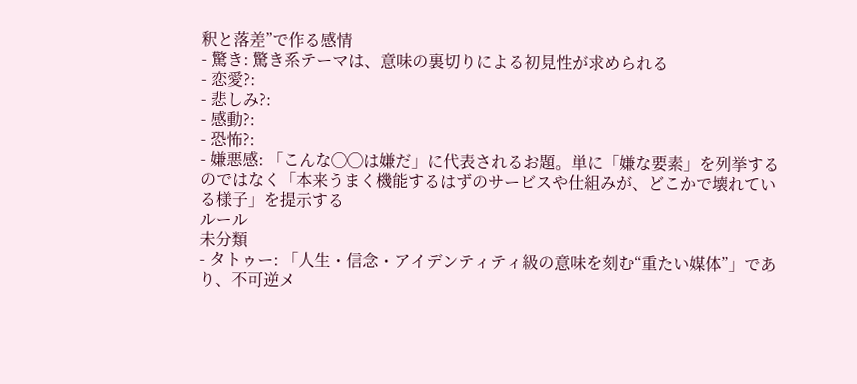釈と落差”で作る感情
- 驚き: 驚き系テーマは、意味の裏切りによる初見性が求められる
- 恋愛?:
- 悲しみ?:
- 感動?:
- 恐怖?:
- 嫌悪感: 「こんな◯◯は嫌だ」に代表されるお題。単に「嫌な要素」を列挙するのではなく「本来うまく機能するはずのサービスや仕組みが、どこかで壊れている様子」を提示する
ルール
未分類
- タトゥー: 「人生・信念・アイデンティティ級の意味を刻む“重たい媒体”」であり、不可逆メ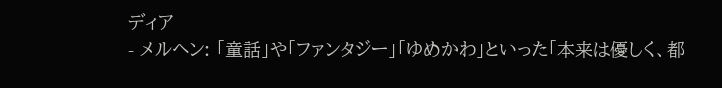ディア
- メルヘン: 「童話」や「ファンタジー」「ゆめかわ」といった「本来は優しく、都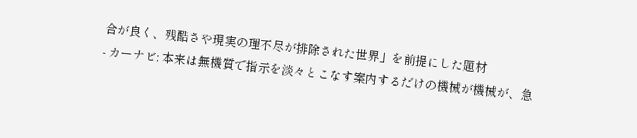合が良く、残酷さや現実の理不尽が排除された世界」を前提にした題材
- カーナビ: 本来は無機質で指示を淡々とこなす案内するだけの機械が機械が、急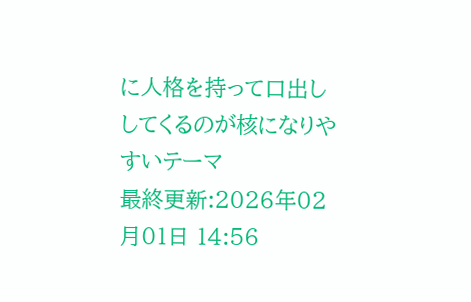に人格を持って口出ししてくるのが核になりやすいテーマ
最終更新:2026年02月01日 14:56